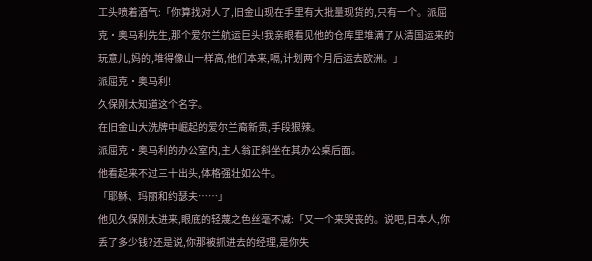工头喷着酒气:「你算找对人了,旧金山现在手里有大批量现货的,只有一个。派屈克·奥马利先生,那个爱尔兰航运巨头!我亲眼看见他的仓库里堆满了从清国运来的玩意儿,妈的,堆得像山一样高,他们本来,嗝,计划两个月后运去欧洲。」
派屈克·奥马利!
久保刚太知道这个名字。
在旧金山大洗牌中崛起的爱尔兰裔新贵,手段狠辣。
派屈克·奥马利的办公室内,主人翁正斜坐在其办公桌后面。
他看起来不过三十出头,体格强壮如公牛。
「耶稣、玛丽和约瑟夫……」
他见久保刚太进来,眼底的轻蔑之色丝毫不减:「又一个来哭丧的。说吧,日本人,你丢了多少钱?还是说,你那被抓进去的经理,是你失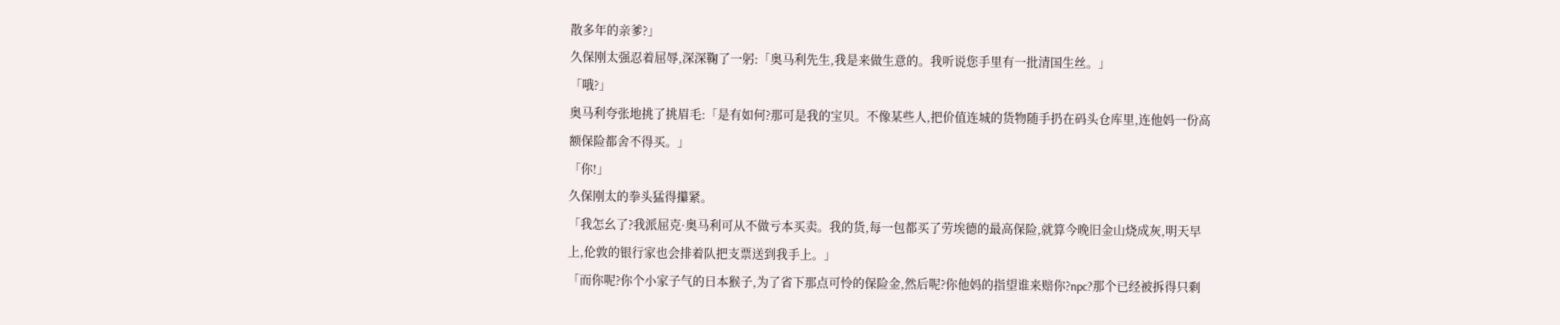散多年的亲爹?」
久保刚太强忍着屈辱,深深鞠了一躬:「奥马利先生,我是来做生意的。我听说您手里有一批清国生丝。」
「哦?」
奥马利夸张地挑了挑眉毛:「是有如何?那可是我的宝贝。不像某些人,把价值连城的货物随手扔在码头仓库里,连他妈一份高额保险都舍不得买。」
「你!」
久保刚太的拳头猛得攥紧。
「我怎幺了?我派屈克·奥马利可从不做亏本买卖。我的货,每一包都买了劳埃德的最高保险,就算今晚旧金山烧成灰,明天早上,伦敦的银行家也会排着队把支票送到我手上。」
「而你呢?你个小家子气的日本猴子,为了省下那点可怜的保险金,然后呢?你他妈的指望谁来赔你?npc?那个已经被拆得只剩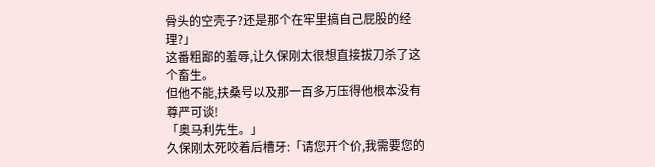骨头的空壳子?还是那个在牢里搞自己屁股的经理?」
这番粗鄙的羞辱,让久保刚太很想直接拔刀杀了这个畜生。
但他不能,扶桑号以及那一百多万压得他根本没有尊严可谈!
「奥马利先生。」
久保刚太死咬着后槽牙:「请您开个价,我需要您的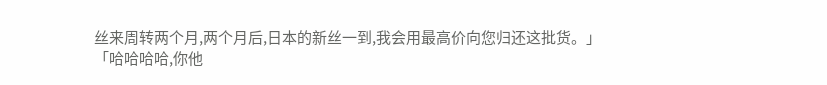丝来周转两个月,两个月后,日本的新丝一到,我会用最高价向您归还这批货。」
「哈哈哈哈,你他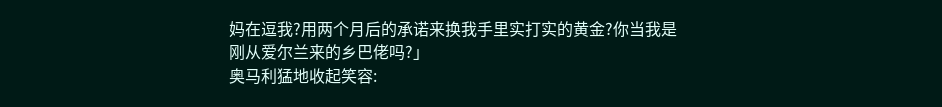妈在逗我?用两个月后的承诺来换我手里实打实的黄金?你当我是刚从爱尔兰来的乡巴佬吗?」
奥马利猛地收起笑容: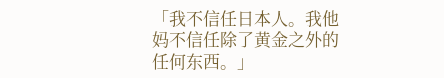「我不信任日本人。我他妈不信任除了黄金之外的任何东西。」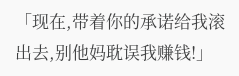「现在,带着你的承诺给我滚出去,别他妈耽误我赚钱!」